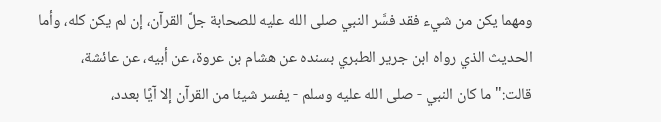ومهما يكن من شيء فقد فسَّر النبي صلى الله عليه للصحابة جلَّ القرآن، إن لم يكن كله، وأما الحديث الذي رواه ابن جرير الطبري بسنده عن هشام بن عروة، عن أبيه، عن عائشة، قالت:"ما كان النبي - صلى الله عليه وسلم - يفسر شيئا من القرآن إلا آيًا بعدد،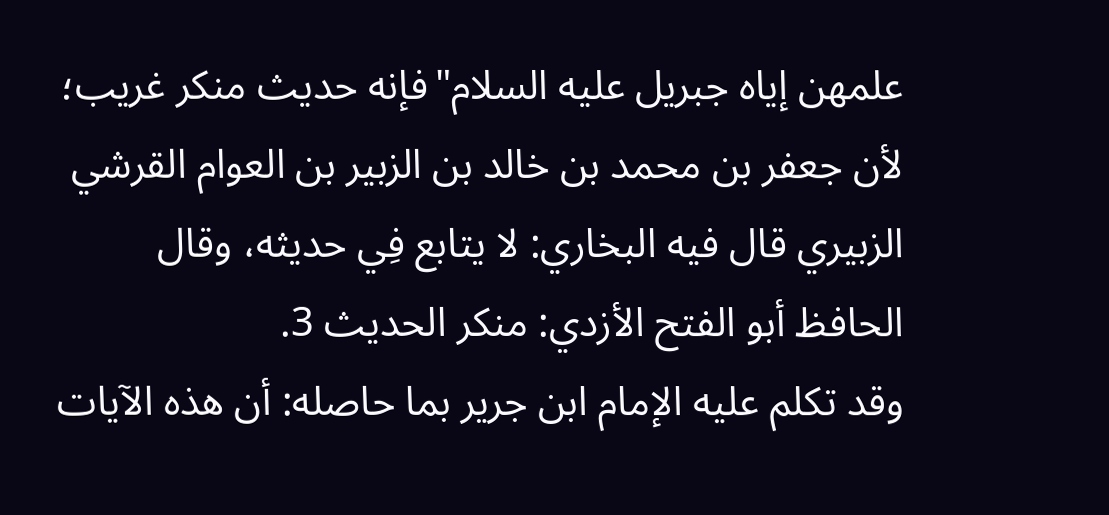علمهن إياه جبريل عليه السلام"فإنه حديث منكر غريب؛ لأن جعفر بن محمد بن خالد بن الزبير بن العوام القرشي الزبيري قال فيه البخاري: لا يتابع فِي حديثه، وقال الحافظ أبو الفتح الأزدي: منكر الحديث 3.
وقد تكلم عليه الإمام ابن جرير بما حاصله: أن هذه الآيات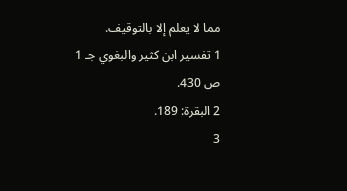مما لا يعلم إلا بالتوقيف.
1 تفسير ابن كثير والبغوي جـ 1 ص 430.
2 البقرة: 189.
3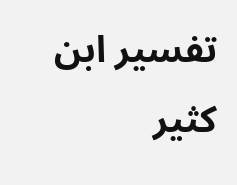تفسير ابن كثير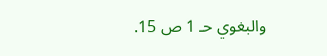والبغوي حـ 1 ص 15.